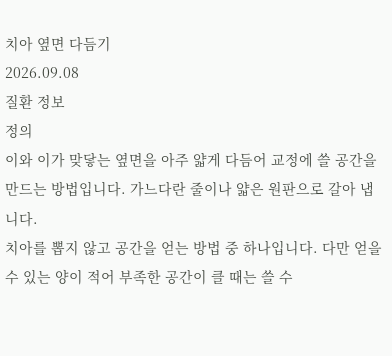치아 옆면 다듬기
2026.09.08
질환 정보
정의
이와 이가 맞닿는 옆면을 아주 얇게 다듬어 교정에 쓸 공간을 만드는 방법입니다. 가느다란 줄이나 얇은 원판으로 갈아 냅니다.
치아를 뽑지 않고 공간을 얻는 방법 중 하나입니다. 다만 얻을 수 있는 양이 적어 부족한 공간이 클 때는 쓸 수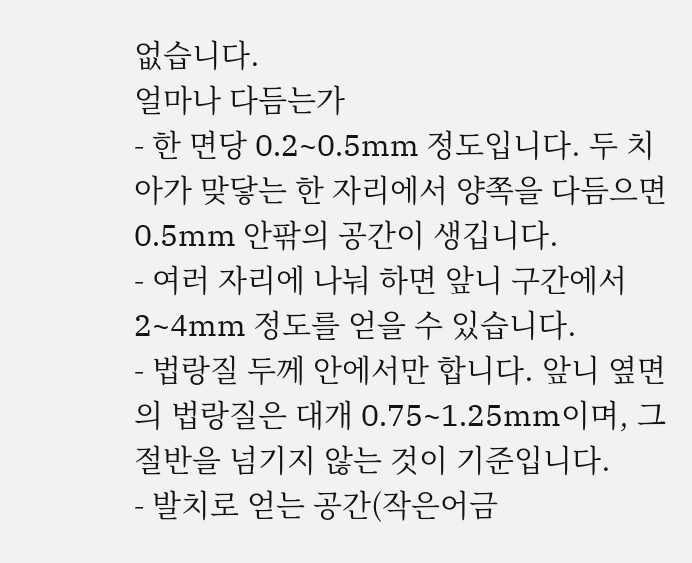없습니다.
얼마나 다듬는가
- 한 면당 0.2~0.5mm 정도입니다. 두 치아가 맞닿는 한 자리에서 양쪽을 다듬으면 0.5mm 안팎의 공간이 생깁니다.
- 여러 자리에 나눠 하면 앞니 구간에서 2~4mm 정도를 얻을 수 있습니다.
- 법랑질 두께 안에서만 합니다. 앞니 옆면의 법랑질은 대개 0.75~1.25mm이며, 그 절반을 넘기지 않는 것이 기준입니다.
- 발치로 얻는 공간(작은어금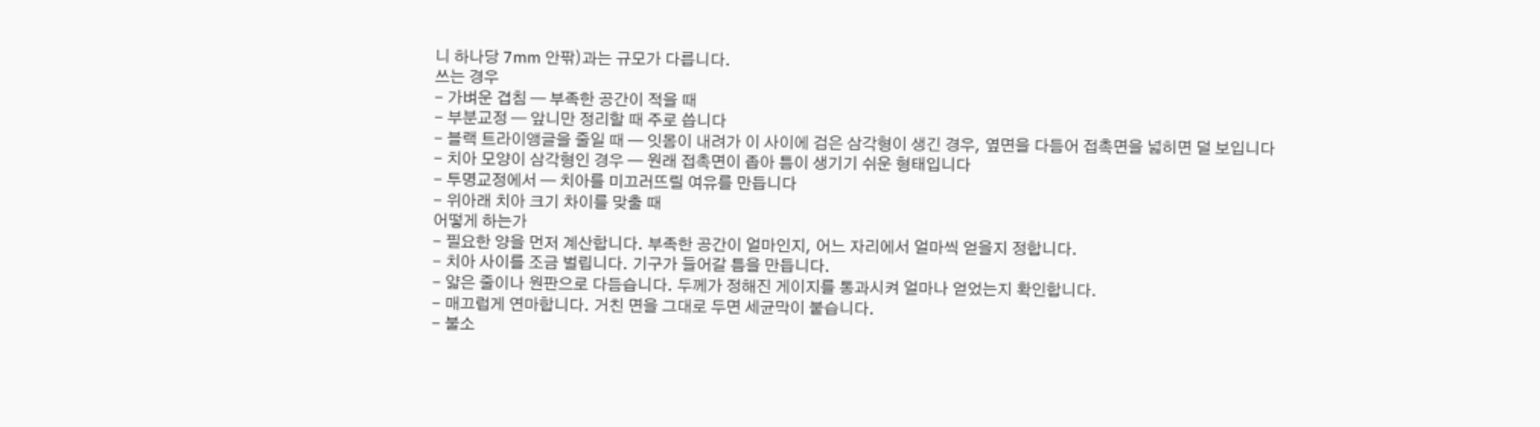니 하나당 7mm 안팎)과는 규모가 다릅니다.
쓰는 경우
- 가벼운 겹침 — 부족한 공간이 적을 때
- 부분교정 — 앞니만 정리할 때 주로 씁니다
- 블랙 트라이앵글을 줄일 때 — 잇몸이 내려가 이 사이에 검은 삼각형이 생긴 경우, 옆면을 다듬어 접촉면을 넓히면 덜 보입니다
- 치아 모양이 삼각형인 경우 — 원래 접촉면이 좁아 틈이 생기기 쉬운 형태입니다
- 투명교정에서 — 치아를 미끄러뜨릴 여유를 만듭니다
- 위아래 치아 크기 차이를 맞출 때
어떻게 하는가
- 필요한 양을 먼저 계산합니다. 부족한 공간이 얼마인지, 어느 자리에서 얼마씩 얻을지 정합니다.
- 치아 사이를 조금 벌립니다. 기구가 들어갈 틈을 만듭니다.
- 얇은 줄이나 원판으로 다듬습니다. 두께가 정해진 게이지를 통과시켜 얼마나 얻었는지 확인합니다.
- 매끄럽게 연마합니다. 거친 면을 그대로 두면 세균막이 붙습니다.
- 불소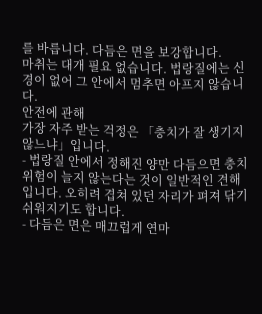를 바릅니다. 다듬은 면을 보강합니다.
마취는 대개 필요 없습니다. 법랑질에는 신경이 없어 그 안에서 멈추면 아프지 않습니다.
안전에 관해
가장 자주 받는 걱정은 「충치가 잘 생기지 않느냐」입니다.
- 법랑질 안에서 정해진 양만 다듬으면 충치 위험이 늘지 않는다는 것이 일반적인 견해입니다. 오히려 겹쳐 있던 자리가 펴져 닦기 쉬워지기도 합니다.
- 다듬은 면은 매끄럽게 연마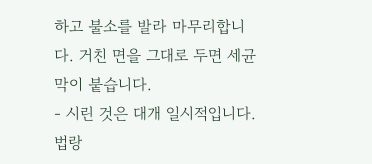하고 불소를 발라 마무리합니다. 거친 면을 그대로 두면 세균막이 붙습니다.
- 시린 것은 대개 일시적입니다. 법랑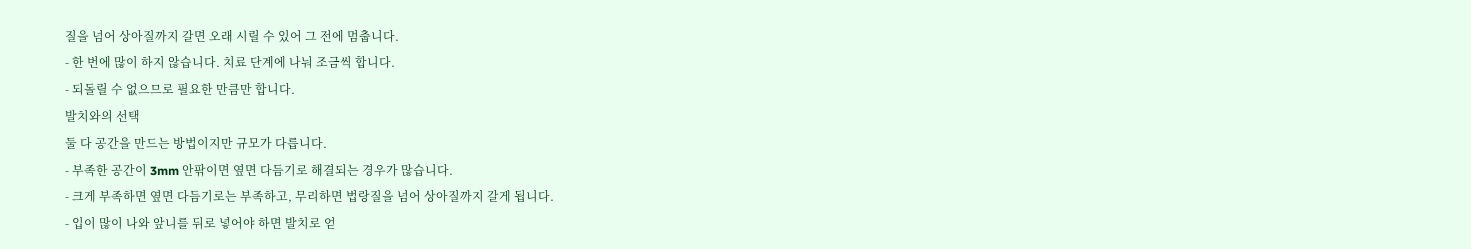질을 넘어 상아질까지 갈면 오래 시릴 수 있어 그 전에 멈춥니다.
- 한 번에 많이 하지 않습니다. 치료 단계에 나눠 조금씩 합니다.
- 되돌릴 수 없으므로 필요한 만큼만 합니다.
발치와의 선택
둘 다 공간을 만드는 방법이지만 규모가 다릅니다.
- 부족한 공간이 3mm 안팎이면 옆면 다듬기로 해결되는 경우가 많습니다.
- 크게 부족하면 옆면 다듬기로는 부족하고, 무리하면 법랑질을 넘어 상아질까지 갈게 됩니다.
- 입이 많이 나와 앞니를 뒤로 넣어야 하면 발치로 얻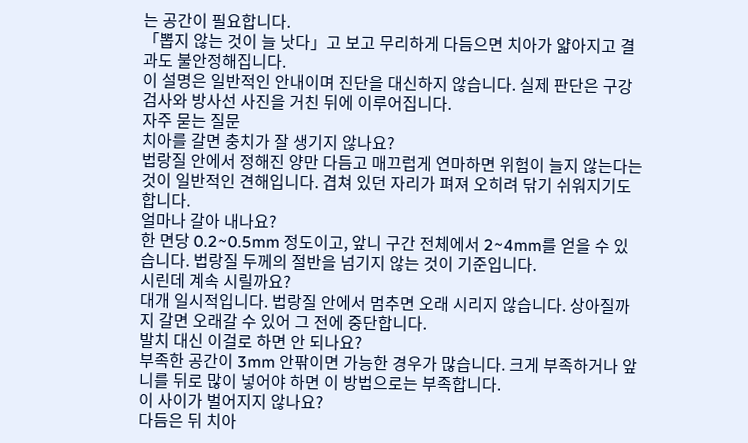는 공간이 필요합니다.
「뽑지 않는 것이 늘 낫다」고 보고 무리하게 다듬으면 치아가 얇아지고 결과도 불안정해집니다.
이 설명은 일반적인 안내이며 진단을 대신하지 않습니다. 실제 판단은 구강 검사와 방사선 사진을 거친 뒤에 이루어집니다.
자주 묻는 질문
치아를 갈면 충치가 잘 생기지 않나요?
법랑질 안에서 정해진 양만 다듬고 매끄럽게 연마하면 위험이 늘지 않는다는 것이 일반적인 견해입니다. 겹쳐 있던 자리가 펴져 오히려 닦기 쉬워지기도 합니다.
얼마나 갈아 내나요?
한 면당 0.2~0.5mm 정도이고, 앞니 구간 전체에서 2~4mm를 얻을 수 있습니다. 법랑질 두께의 절반을 넘기지 않는 것이 기준입니다.
시린데 계속 시릴까요?
대개 일시적입니다. 법랑질 안에서 멈추면 오래 시리지 않습니다. 상아질까지 갈면 오래갈 수 있어 그 전에 중단합니다.
발치 대신 이걸로 하면 안 되나요?
부족한 공간이 3mm 안팎이면 가능한 경우가 많습니다. 크게 부족하거나 앞니를 뒤로 많이 넣어야 하면 이 방법으로는 부족합니다.
이 사이가 벌어지지 않나요?
다듬은 뒤 치아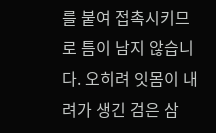를 붙여 접촉시키므로 틈이 남지 않습니다. 오히려 잇몸이 내려가 생긴 검은 삼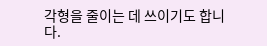각형을 줄이는 데 쓰이기도 합니다.